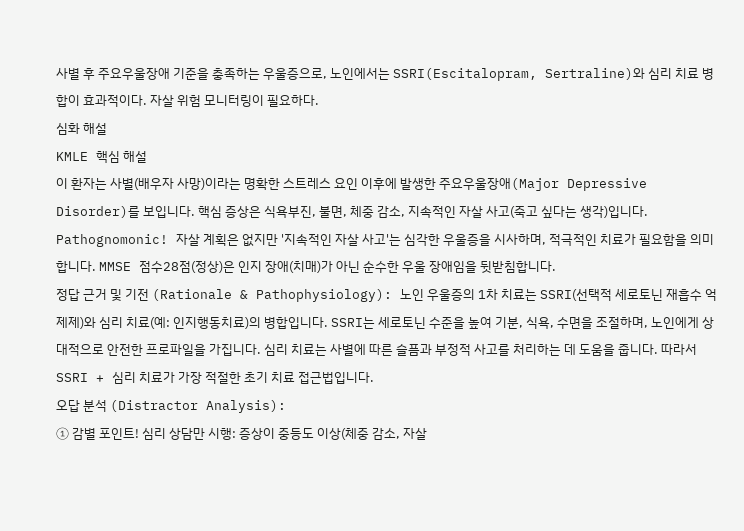사별 후 주요우울장애 기준을 충족하는 우울증으로, 노인에서는 SSRI(Escitalopram, Sertraline)와 심리 치료 병합이 효과적이다. 자살 위험 모니터링이 필요하다.
심화 해설
KMLE 핵심 해설
이 환자는 사별(배우자 사망)이라는 명확한 스트레스 요인 이후에 발생한 주요우울장애(Major Depressive Disorder)를 보입니다. 핵심 증상은 식욕부진, 불면, 체중 감소, 지속적인 자살 사고(죽고 싶다는 생각)입니다. Pathognomonic! 자살 계획은 없지만 '지속적인 자살 사고'는 심각한 우울증을 시사하며, 적극적인 치료가 필요함을 의미합니다. MMSE 점수28점(정상)은 인지 장애(치매)가 아닌 순수한 우울 장애임을 뒷받침합니다.
정답 근거 및 기전 (Rationale & Pathophysiology): 노인 우울증의 1차 치료는 SSRI(선택적 세로토닌 재흡수 억제제)와 심리 치료(예: 인지행동치료)의 병합입니다. SSRI는 세로토닌 수준을 높여 기분, 식욕, 수면을 조절하며, 노인에게 상대적으로 안전한 프로파일을 가집니다. 심리 치료는 사별에 따른 슬픔과 부정적 사고를 처리하는 데 도움을 줍니다. 따라서 SSRI + 심리 치료가 가장 적절한 초기 치료 접근법입니다.
오답 분석 (Distractor Analysis):
① 감별 포인트! 심리 상담만 시행: 증상이 중등도 이상(체중 감소, 자살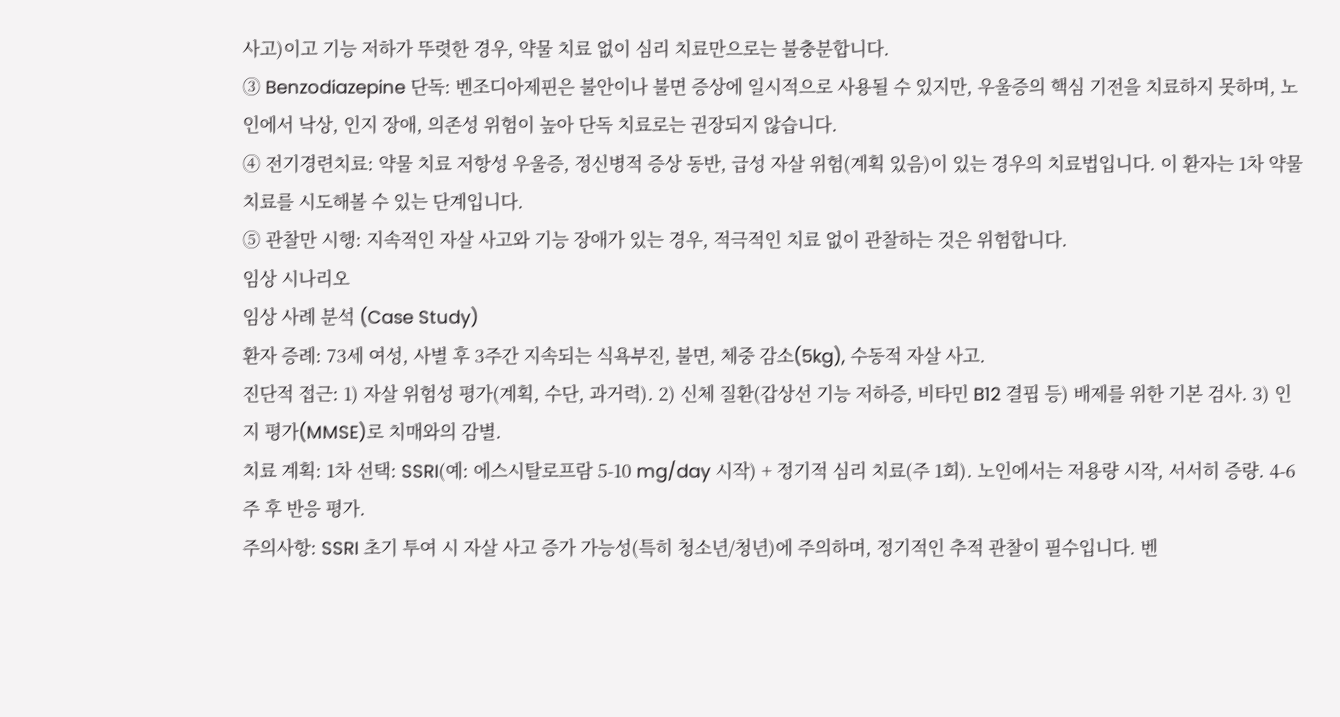사고)이고 기능 저하가 뚜렷한 경우, 약물 치료 없이 심리 치료만으로는 불충분합니다.
③ Benzodiazepine 단독: 벤조디아제핀은 불안이나 불면 증상에 일시적으로 사용될 수 있지만, 우울증의 핵심 기전을 치료하지 못하며, 노인에서 낙상, 인지 장애, 의존성 위험이 높아 단독 치료로는 권장되지 않습니다.
④ 전기경련치료: 약물 치료 저항성 우울증, 정신병적 증상 동반, 급성 자살 위험(계획 있음)이 있는 경우의 치료법입니다. 이 환자는 1차 약물 치료를 시도해볼 수 있는 단계입니다.
⑤ 관찰만 시행: 지속적인 자살 사고와 기능 장애가 있는 경우, 적극적인 치료 없이 관찰하는 것은 위험합니다.
임상 시나리오
임상 사례 분석 (Case Study)
환자 증례: 73세 여성, 사별 후 3주간 지속되는 식욕부진, 불면, 체중 감소(5kg), 수동적 자살 사고.
진단적 접근: 1) 자살 위험성 평가(계획, 수단, 과거력). 2) 신체 질환(갑상선 기능 저하증, 비타민 B12 결핍 등) 배제를 위한 기본 검사. 3) 인지 평가(MMSE)로 치매와의 감별.
치료 계획: 1차 선택: SSRI(예: 에스시탈로프람 5-10 mg/day 시작) + 정기적 심리 치료(주 1회). 노인에서는 저용량 시작, 서서히 증량. 4-6주 후 반응 평가.
주의사항: SSRI 초기 투여 시 자살 사고 증가 가능성(특히 청소년/청년)에 주의하며, 정기적인 추적 관찰이 필수입니다. 벤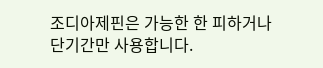조디아제핀은 가능한 한 피하거나 단기간만 사용합니다.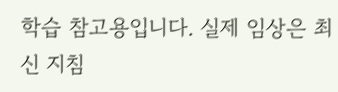학습 참고용입니다. 실제 임상은 최신 지침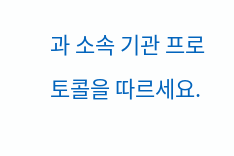과 소속 기관 프로토콜을 따르세요.